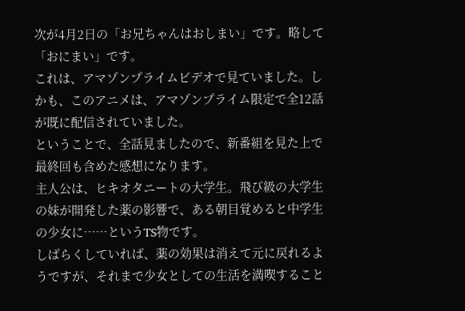次が4月2日の「お兄ちゃんはおしまい」です。略して「おにまい」です。
これは、アマゾンプライムビデオで見ていました。しかも、このアニメは、アマゾンプライム限定で全12話が既に配信されていました。
ということで、全話見ましたので、新番組を見た上で最終回も含めた感想になります。
主人公は、ヒキオタニートの大学生。飛び級の大学生の妹が開発した薬の影響で、ある朝目覚めると中学生の少女に……というTS物です。
しばらくしていれば、薬の効果は消えて元に戻れるようですが、それまで少女としての生活を満喫すること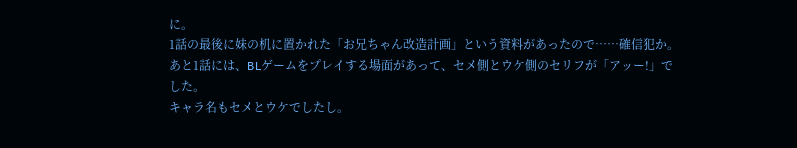に。
1話の最後に妹の机に置かれた「お兄ちゃん改造計画」という資料があったので……確信犯か。
あと1話には、BLゲームをプレイする場面があって、セメ側とウケ側のセリフが「アッー!」でした。
キャラ名もセメとウケでしたし。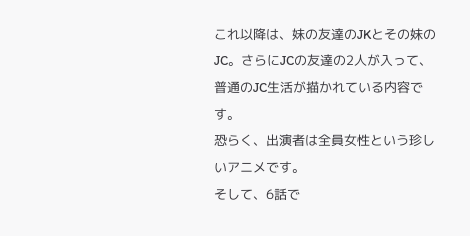これ以降は、妹の友達のJKとその妹のJC。さらにJCの友達の2人が入って、普通のJC生活が描かれている内容です。
恐らく、出演者は全員女性という珍しいアニメです。
そして、6話で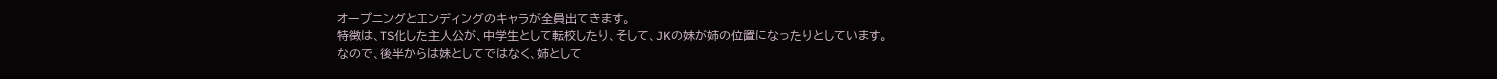オープニングとエンディングのキャラが全員出てきます。
特徴は、TS化した主人公が、中学生として転校したり、そして、JKの妹が姉の位置になったりとしています。
なので、後半からは妹としてではなく、姉として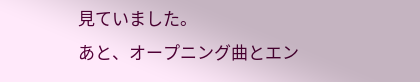見ていました。
あと、オープニング曲とエン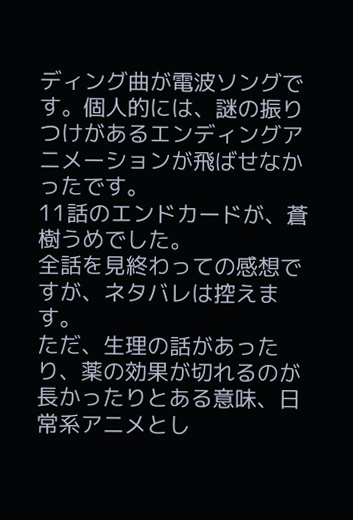ディング曲が電波ソングです。個人的には、謎の振りつけがあるエンディングアニメーションが飛ばせなかったです。
11話のエンドカードが、蒼樹うめでした。
全話を見終わっての感想ですが、ネタバレは控えます。
ただ、生理の話があったり、薬の効果が切れるのが長かったりとある意味、日常系アニメとし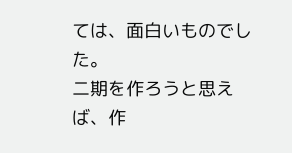ては、面白いものでした。
二期を作ろうと思えば、作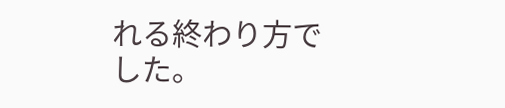れる終わり方でした。